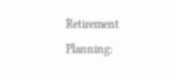Retirement Planning: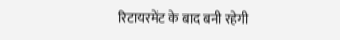रिटायरमेंट के बाद बनी रहेगी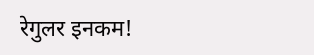रेगुलर इनकम!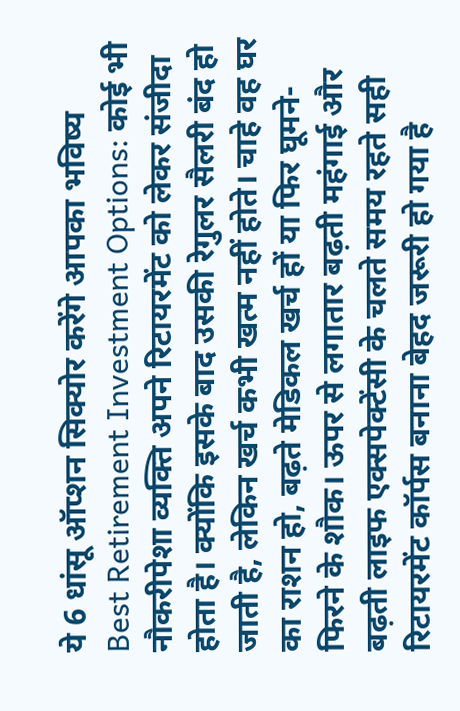ये 6 धांसू ऑप्शन सिक्योर करेंगे आपका भविष्य
Best Retirement Investment Options: कोई भी नौकरीपेशा व्यक्ति अपने रिटायरमेंट को लेकर संजीदा होता है। क्योंकि इसके बाद उसकी रेगुलर सैलरी बंद हो जाती है, लेकिन खर्च कभी खत्म नहीं होते। चाहे वह घर का राशन हो, बढ़ते मेडिकल खर्च हों या फिर घूमने-फिरने के शौक। ऊपर से लगातार बढ़ती महंगाई और बढ़ती लाइफ एक्सपेक्टेंसी के चलते समय रहते सही रिटायरमेंट कॉर्पस बनाना बेहद जरूरी हो गया है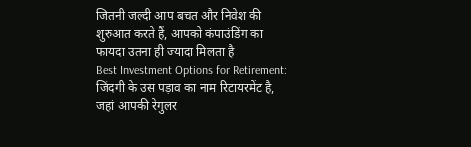जितनी जल्दी आप बचत और निवेश की शुरुआत करते हैं, आपको कंपाउंडिंग का फायदा उतना ही ज्यादा मिलता है
Best Investment Options for Retirement: जिंदगी के उस पड़ाव का नाम रिटायरमेंट है, जहां आपकी रेगुलर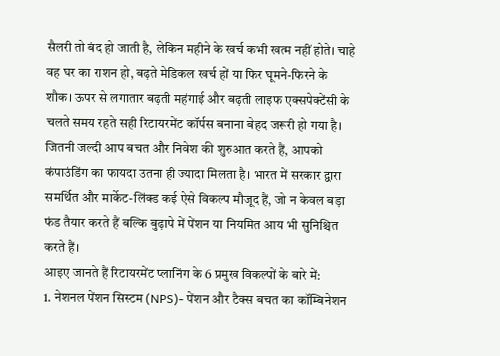सैलरी तो बंद हो जाती है, लेकिन महीने के खर्च कभी खत्म नहीं होते। चाहे वह घर का राशन हो, बढ़ते मेडिकल खर्च हों या फिर घूमने-फिरने के शौक। ऊपर से लगातार बढ़ती महंगाई और बढ़ती लाइफ एक्सपेक्टेंसी के चलते समय रहते सही रिटायरमेंट कॉर्पस बनाना बेहद जरूरी हो गया है।
जितनी जल्दी आप बचत और निवेश की शुरुआत करते हैं, आपको कंपाउंडिंग का फायदा उतना ही ज्यादा मिलता है। भारत में सरकार द्वारा समर्थित और मार्केट-लिंक्ड कई ऐसे विकल्प मौजूद हैं, जो न केवल बड़ा फंड तैयार करते हैं बल्कि बुढ़ापे में पेंशन या नियमित आय भी सुनिश्चित करते हैं।
आइए जानते हैं रिटायरमेंट प्लानिंग के 6 प्रमुख विकल्पों के बारे में:
1. नेशनल पेंशन सिस्टम (NPS)- पेंशन और टैक्स बचत का कॉम्बिनेशन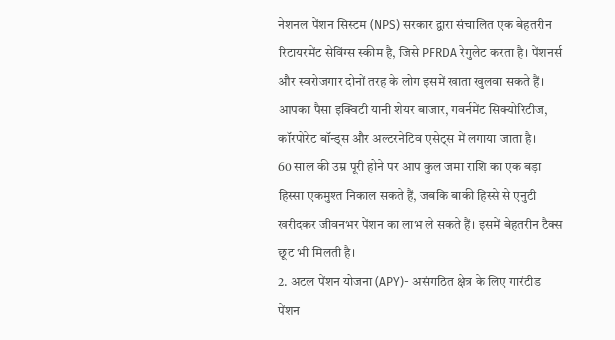नेशनल पेंशन सिस्टम (NPS) सरकार द्वारा संचालित एक बेहतरीन रिटायरमेंट सेविंग्स स्कीम है, जिसे PFRDA रेगुलेट करता है। पेंशनर्स और स्वरोजगार दोनों तरह के लोग इसमें खाता खुलवा सकते हैं। आपका पैसा इक्विटी यानी शेयर बाजार, गवर्नमेंट सिक्योरिटीज, कॉरपोरेट बॉन्ड्स और अल्टरनेटिव एसेट्स में लगाया जाता है।
60 साल की उम्र पूरी होने पर आप कुल जमा राशि का एक बड़ा हिस्सा एकमुश्त निकाल सकते हैं, जबकि बाकी हिस्से से एनुटी खरीदकर जीवनभर पेंशन का लाभ ले सकते हैं। इसमें बेहतरीन टैक्स छूट भी मिलती है।
2. अटल पेंशन योजना (APY)- असंगठित क्षेत्र के लिए गारंटीड पेंशन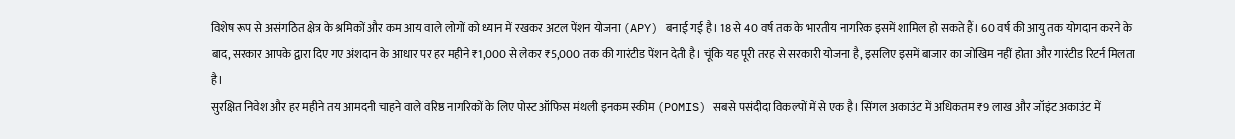विशेष रूप से असंगठित क्षेत्र के श्रमिकों और कम आय वाले लोगों को ध्यान में रखकर अटल पेंशन योजना (APY) बनाई गई है। 18 से 40 वर्ष तक के भारतीय नागरिक इसमें शामिल हो सकते हैं। 60 वर्ष की आयु तक योगदान करने के बाद, सरकार आपके द्वारा दिए गए अंशदान के आधार पर हर महीने ₹1,000 से लेकर ₹5,000 तक की गारंटीड पेंशन देती है। चूंकि यह पूरी तरह से सरकारी योजना है, इसलिए इसमें बाजार का जोखिम नहीं होता और गारंटीड रिटर्न मिलता है।
सुरक्षित निवेश और हर महीने तय आमदनी चाहने वाले वरिष्ठ नागरिकों के लिए पोस्ट ऑफिस मंथली इनकम स्कीम (POMIS) सबसे पसंदीदा विकल्पों में से एक है। सिंगल अकाउंट में अधिकतम ₹9 लाख और जॉइंट अकाउंट में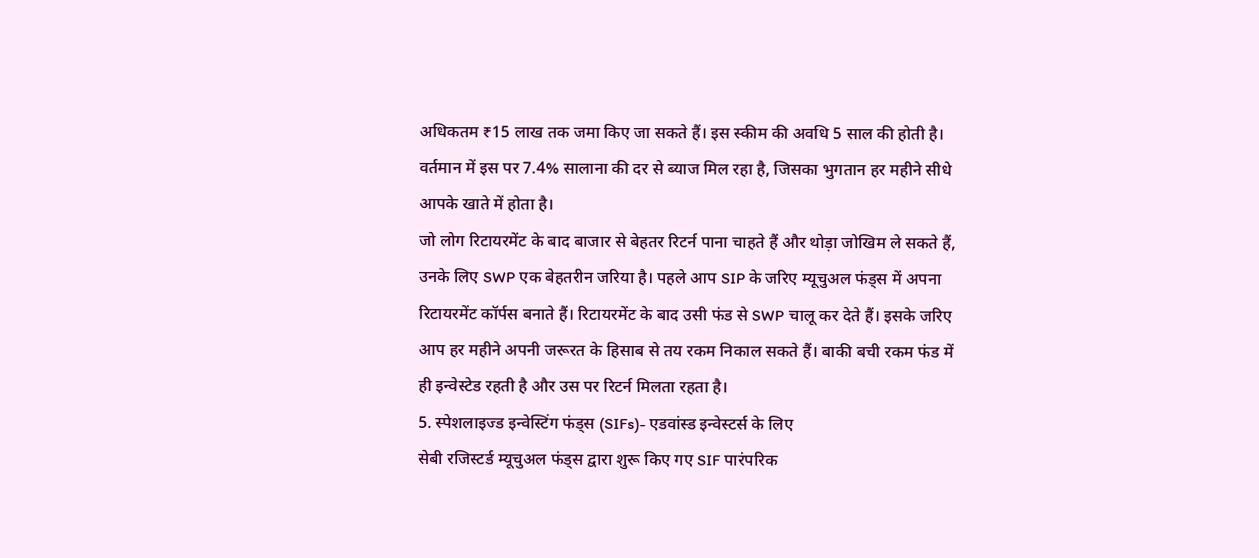अधिकतम ₹15 लाख तक जमा किए जा सकते हैं। इस स्कीम की अवधि 5 साल की होती है। वर्तमान में इस पर 7.4% सालाना की दर से ब्याज मिल रहा है, जिसका भुगतान हर महीने सीधे आपके खाते में होता है।
जो लोग रिटायरमेंट के बाद बाजार से बेहतर रिटर्न पाना चाहते हैं और थोड़ा जोखिम ले सकते हैं, उनके लिए SWP एक बेहतरीन जरिया है। पहले आप SIP के जरिए म्यूचुअल फंड्स में अपना रिटायरमेंट कॉर्पस बनाते हैं। रिटायरमेंट के बाद उसी फंड से SWP चालू कर देते हैं। इसके जरिए आप हर महीने अपनी जरूरत के हिसाब से तय रकम निकाल सकते हैं। बाकी बची रकम फंड में ही इन्वेस्टेड रहती है और उस पर रिटर्न मिलता रहता है।
5. स्पेशलाइज्ड इन्वेस्टिंग फंड्स (SIFs)- एडवांस्ड इन्वेस्टर्स के लिए
सेबी रजिस्टर्ड म्यूचुअल फंड्स द्वारा शुरू किए गए SIF पारंपरिक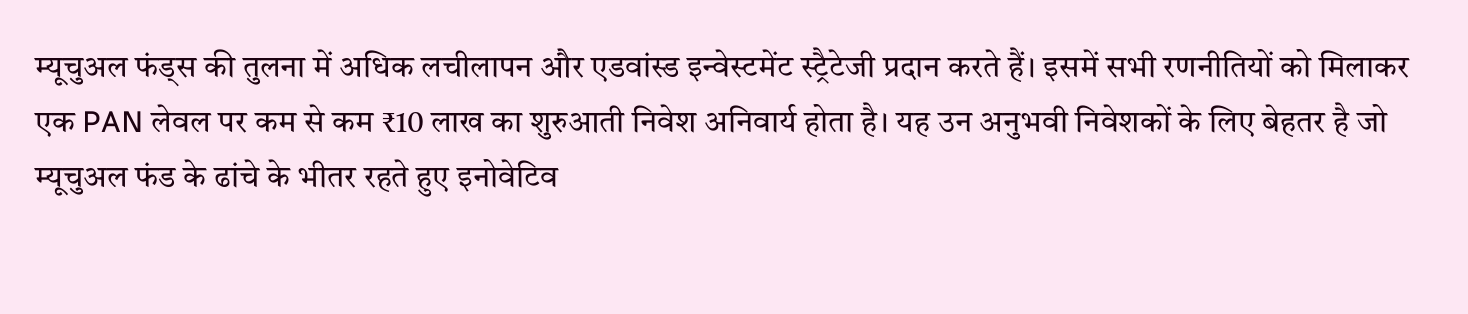म्यूचुअल फंड्स की तुलना में अधिक लचीलापन और एडवांस्ड इन्वेस्टमेंट स्ट्रैटेजी प्रदान करते हैं। इसमें सभी रणनीतियों को मिलाकर एक PAN लेवल पर कम से कम ₹10 लाख का शुरुआती निवेश अनिवार्य होता है। यह उन अनुभवी निवेशकों के लिए बेहतर है जो म्यूचुअल फंड के ढांचे के भीतर रहते हुए इनोवेटिव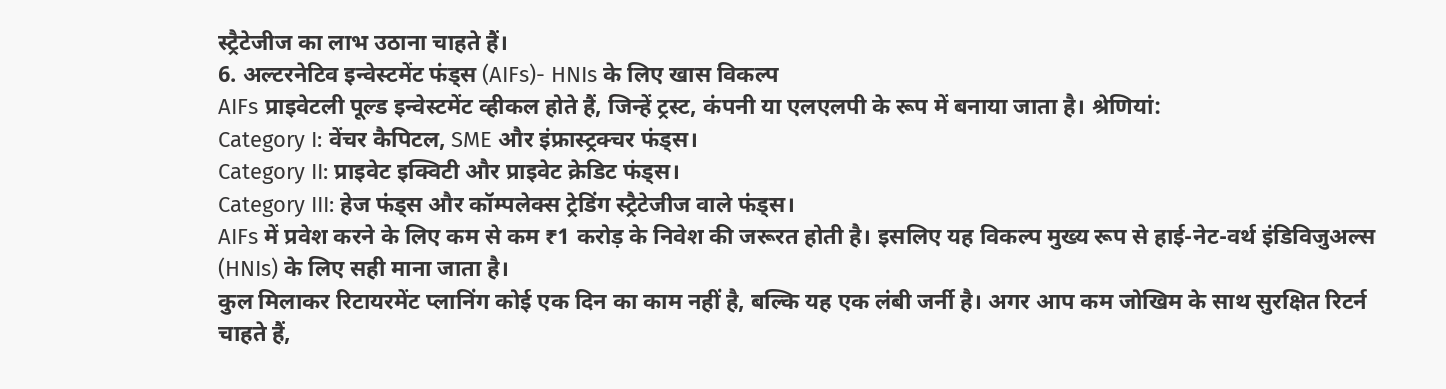स्ट्रैटेजीज का लाभ उठाना चाहते हैं।
6. अल्टरनेटिव इन्वेस्टमेंट फंड्स (AIFs)- HNIs के लिए खास विकल्प
AIFs प्राइवेटली पूल्ड इन्वेस्टमेंट व्हीकल होते हैं, जिन्हें ट्रस्ट, कंपनी या एलएलपी के रूप में बनाया जाता है। श्रेणियां:
Category I: वेंचर कैपिटल, SME और इंफ्रास्ट्रक्चर फंड्स।
Category II: प्राइवेट इक्विटी और प्राइवेट क्रेडिट फंड्स।
Category III: हेज फंड्स और कॉम्पलेक्स ट्रेडिंग स्ट्रैटेजीज वाले फंड्स।
AIFs में प्रवेश करने के लिए कम से कम ₹1 करोड़ के निवेश की जरूरत होती है। इसलिए यह विकल्प मुख्य रूप से हाई-नेट-वर्थ इंडिविजुअल्स (HNIs) के लिए सही माना जाता है।
कुल मिलाकर रिटायरमेंट प्लानिंग कोई एक दिन का काम नहीं है, बल्कि यह एक लंबी जर्नी है। अगर आप कम जोखिम के साथ सुरक्षित रिटर्न चाहते हैं,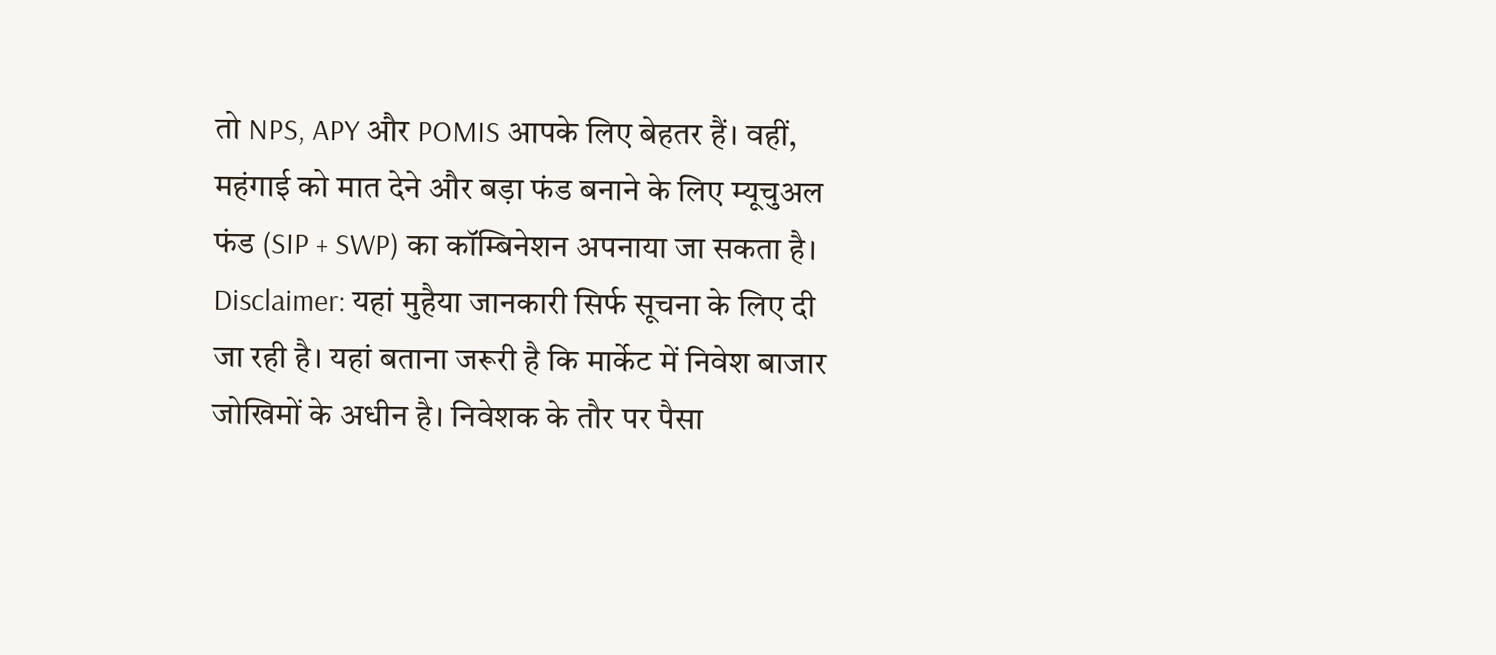तो NPS, APY और POMIS आपके लिए बेहतर हैं। वहीं, महंगाई को मात देने और बड़ा फंड बनाने के लिए म्यूचुअल फंड (SIP + SWP) का कॉम्बिनेशन अपनाया जा सकता है।
Disclaimer: यहां मुहैया जानकारी सिर्फ सूचना के लिए दी जा रही है। यहां बताना जरूरी है कि मार्केट में निवेश बाजार जोखिमों के अधीन है। निवेशक के तौर पर पैसा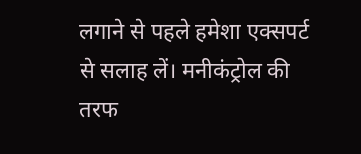लगाने से पहले हमेशा एक्सपर्ट से सलाह लें। मनीकंट्रोल की तरफ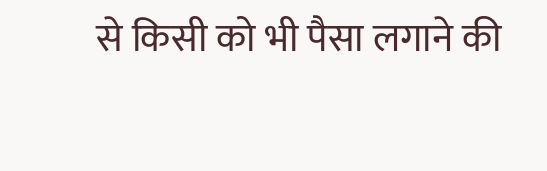से किसी को भी पैसा लगाने की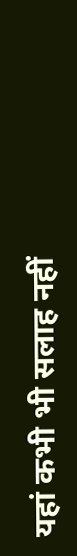यहां कभी भी सलाह नहीं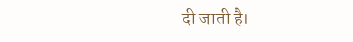दी जाती है।